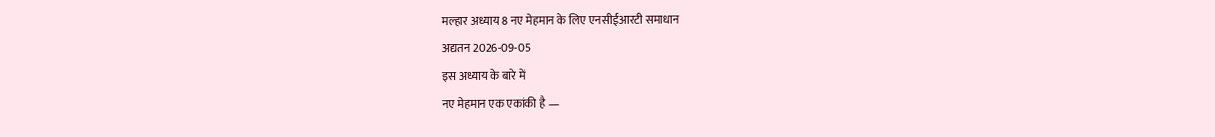मल्हार अध्याय 8 नए मेहमान के लिए एनसीईआरटी समाधान
अद्यतन 2026-09-05
इस अध्याय के बारे में
नए मेहमान एक एकांकी है —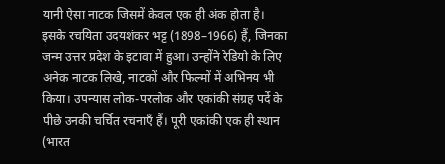यानी ऐसा नाटक जिसमें केवल एक ही अंक होता है। इसके रचयिता उदयशंकर भट्ट (1898–1966) हैं, जिनका जन्म उत्तर प्रदेश के इटावा में हुआ। उन्होंने रेडियो के लिए अनेक नाटक लिखे, नाटकों और फिल्मों में अभिनय भी किया। उपन्यास लोक-परलोक और एकांकी संग्रह पर्दे के पीछे उनकी चर्चित रचनाएँ हैं। पूरी एकांकी एक ही स्थान (भारत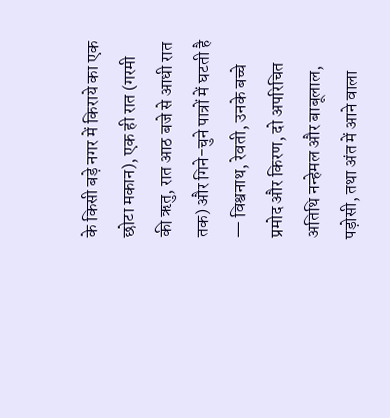के किसी बड़े नगर में किराये का एक छोटा मकान), एक ही रात (गरमी की ऋतु, रात आठ बजे से आधी रात तक) और गिने-चुने पात्रों में घटती है — विश्वनाथ, रेवती, उनके बच्चे प्रमोद और किरण, दो अपरिचित अतिथि नन्हेमल और बाबूलाल, पड़ोसी, तथा अंत में आने वाला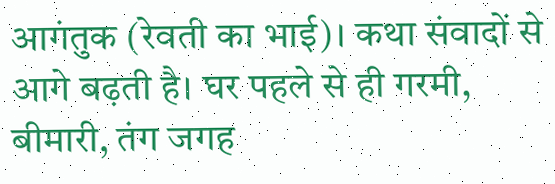आगंतुक (रेवती का भाई)। कथा संवादों से आगे बढ़ती है। घर पहले से ही गरमी, बीमारी, तंग जगह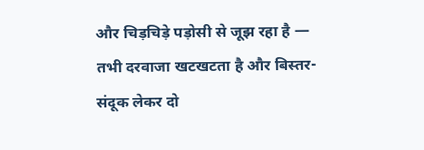और चिड़चिड़े पड़ोसी से जूझ रहा है — तभी दरवाजा खटखटता है और बिस्तर-संदूक लेकर दो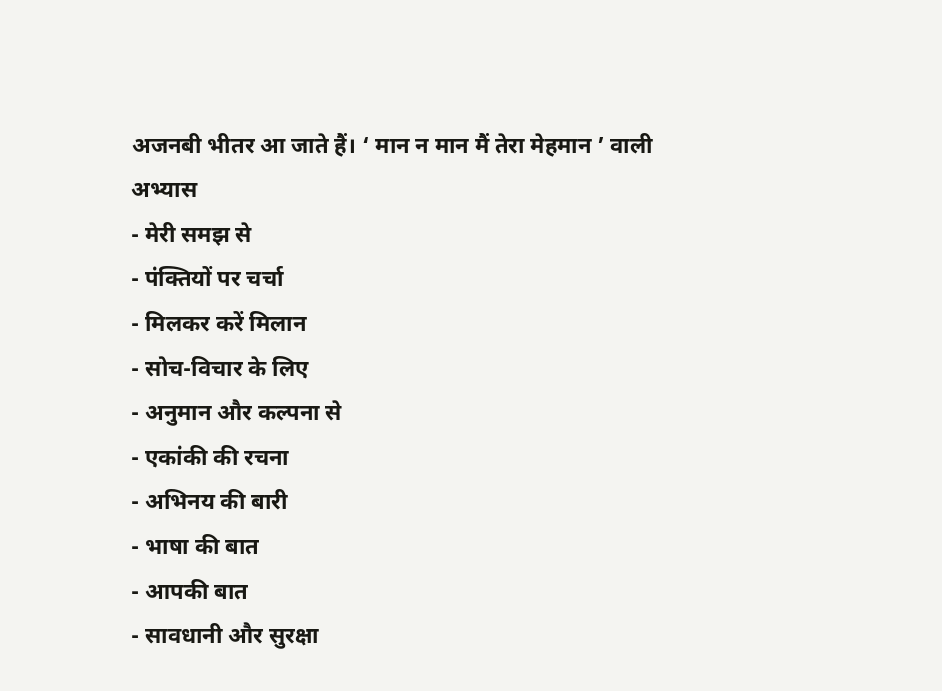अजनबी भीतर आ जाते हैं। ‘ मान न मान मैं तेरा मेहमान ’ वाली
अभ्यास
- मेरी समझ से
- पंक्तियों पर चर्चा
- मिलकर करें मिलान
- सोच-विचार के लिए
- अनुमान और कल्पना से
- एकांकी की रचना
- अभिनय की बारी
- भाषा की बात
- आपकी बात
- सावधानी और सुरक्षा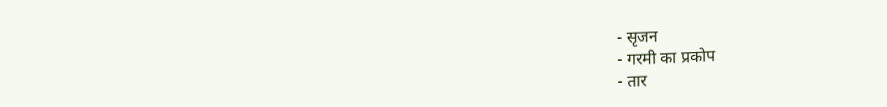- सृजन
- गरमी का प्रकोप
- तार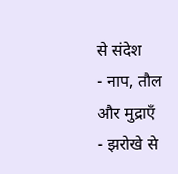से संदेश
- नाप, तौल और मुद्राएँ
- झरोखे से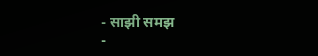- साझी समझ
-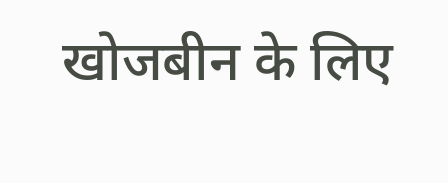खोजबीन के लिए